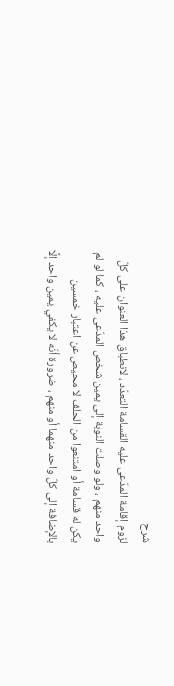شرح
لزوم إقامة المدّعى عليه القسامة التعدّد ، لانطباق هذا العنوان على كلّ واحد منهم ، ولو وصلت النوبة إلى يمين شخص المدّعى عليه ، كما لو لم يكن له قسامة أو امتنعوا من الحلف لا محيص عن اعتبار خمسين بالإضافة إلى كلّ واحد منهما أو منهم ، ضرورة أنّه لا يكفي يمين واحد إلَّا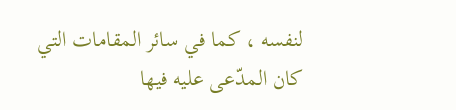لنفسه ، كما في سائر المقامات التي كان المدّعى عليه فيها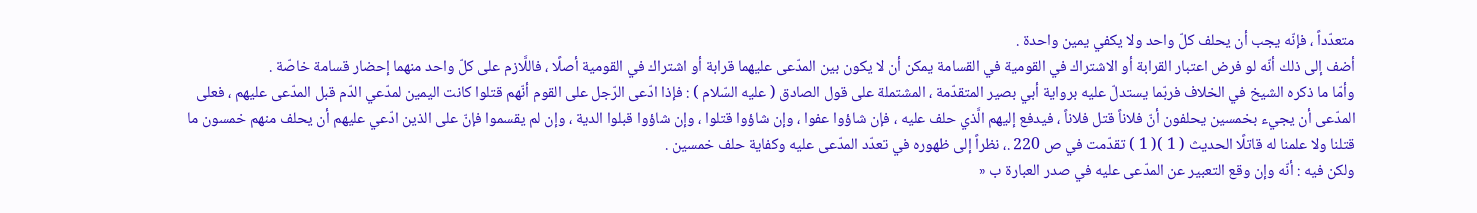متعدّداً ، فإنّه يجب أن يحلف كلّ واحد ولا يكفي يمين واحدة .
أضف إلى ذلك أنّه لو فرض اعتبار القرابة أو الاشتراك في القومية في القسامة يمكن أن لا يكون بين المدّعى عليهما قرابة أو اشتراك في القومية أصلًا ، فاللَّازم على كلّ واحد منهما إحضار قسامة خاصّة .
وأمّا ما ذكره الشيخ في الخلاف فربّما يستدلّ عليه برواية أبي بصير المتقدّمة ، المشتملة على قول الصادق ( عليه السّلام ) : فإذا ادّعى الرّجل على القوم أنّهم قتلوا كانت اليمين لمدّعي الدّم قبل المدّعى عليهم ، فعلى المدّعى أن يجيء بخمسين يحلفون أنّ فلاناً قتل فلاناً ، فيدفع إليهم الَّذي حلف عليه ، فإن شاؤوا عفوا ، وإن شاؤوا قتلوا ، وإن شاؤوا قبلوا الدية ، وإن لم يقسموا فإنّ على الذين ادّعي عليهم أن يحلف منهم خمسون ما قتلنا ولا علمنا له قاتلًا الحديث ( 1 )( 1 ) تقدّمت في ص 220 .، نظراً إلى ظهوره في تعدّد المدّعى عليه وكفاية حلف خمسين .
ولكن فيه : أنّه وإن وقع التعبير عن المدّعى عليه في صدر العبارة ب «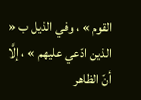القوم » ، وفي الذيل ب « الذين ادّعي عليهم » ، إلَّا أنّ الظاهر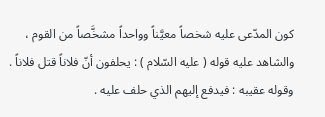كون المدّعى عليه شخصاً معيَّناً وواحداً مشخَّصاً من القوم ، والشاهد عليه قوله ( عليه السّلام ) : يحلفون أنّ فلاناً قتل فلاناً . وقوله عقيبه : فيدفع إليهم الذي حلف عليه .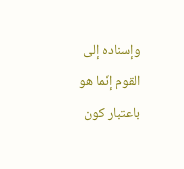وإسناده إلى القوم إنّما هو باعتبار كون